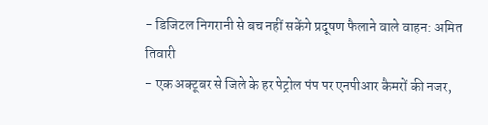- डिजिटल निगरानी से बच नहीं सकेंगे प्रदूषण फैलाने वाले वाहन: अमित तिवारी
- एक अक्टूबर से जिले के हर पेट्रोल पंप पर एनपीआर कैमरों की नजर,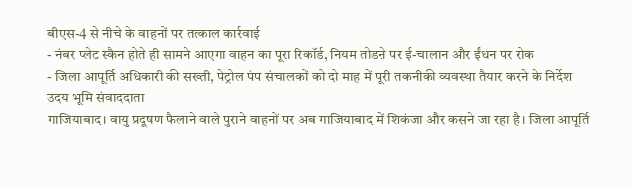बीएस-4 से नीचे के वाहनों पर तत्काल कार्रवाई
- नंबर प्लेट स्कैन होते ही सामने आएगा वाहन का पूरा रिकॉर्ड, नियम तोडऩे पर ई-चालान और ईंधन पर रोक
- जिला आपूर्ति अधिकारी की सख्ती, पेट्रोल पंप संचालकों को दो माह में पूरी तकनीकी व्यवस्था तैयार करने के निर्देश
उदय भूमि संवाददाता
गाजियाबाद। वायु प्रदूषण फैलाने वाले पुराने वाहनों पर अब गाजियाबाद में शिकंजा और कसने जा रहा है। जिला आपूर्ति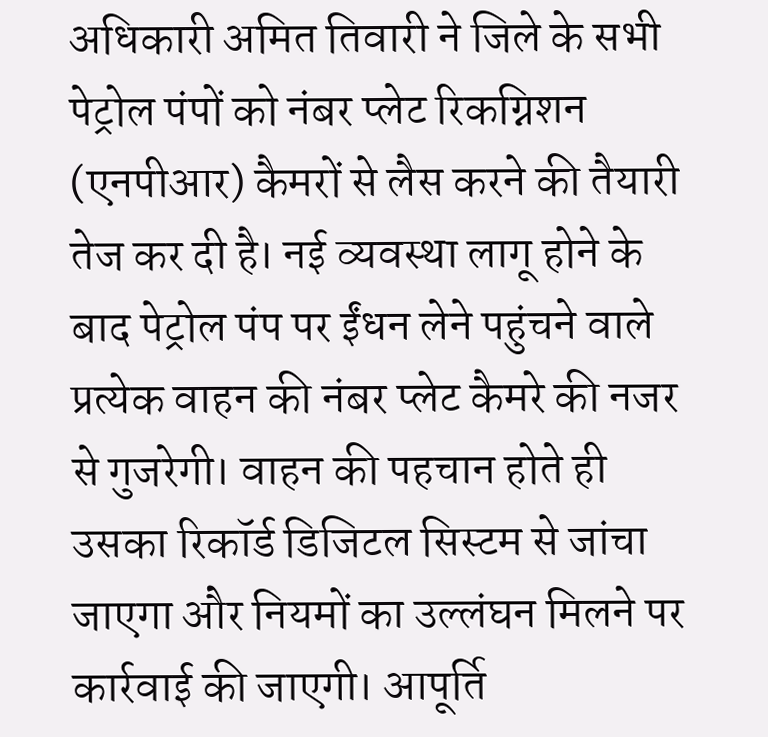अधिकारी अमित तिवारी ने जिले के सभी पेट्रोल पंपों को नंबर प्लेट रिकग्निशन (एनपीआर) कैमरों से लैस करने की तैयारी तेज कर दी है। नई व्यवस्था लागू होने के बाद पेट्रोल पंप पर ईंधन लेने पहुंचने वाले प्रत्येक वाहन की नंबर प्लेट कैमरे की नजर से गुजरेगी। वाहन की पहचान होते ही उसका रिकॉर्ड डिजिटल सिस्टम से जांचा जाएगा और नियमों का उल्लंघन मिलने पर कार्रवाई की जाएगी। आपूर्ति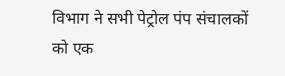विभाग ने सभी पेट्रोल पंप संचालकों को एक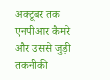अक्टूबर तक एनपीआर कैमरे और उससे जुड़ी तकनीकी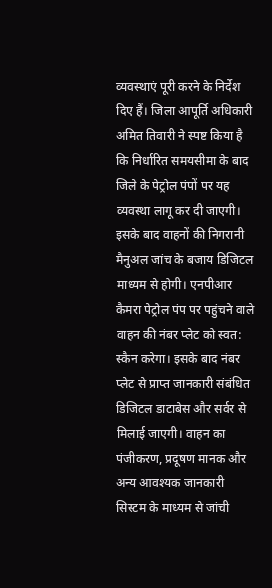व्यवस्थाएं पूरी करने के निर्देश दिए हैं। जिला आपूर्ति अधिकारी अमित तिवारी ने स्पष्ट किया है कि निर्धारित समयसीमा के बाद जिले के पेट्रोल पंपों पर यह व्यवस्था लागू कर दी जाएगी।
इसके बाद वाहनों की निगरानी मैनुअल जांच के बजाय डिजिटल माध्यम से होगी। एनपीआर कैमरा पेट्रोल पंप पर पहुंचने वाले वाहन की नंबर प्लेट को स्वत: स्कैन करेगा। इसके बाद नंबर प्लेट से प्राप्त जानकारी संबंधित डिजिटल डाटाबेस और सर्वर से मिलाई जाएगी। वाहन का पंजीकरण, प्रदूषण मानक और अन्य आवश्यक जानकारी सिस्टम के माध्यम से जांची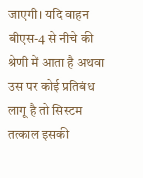जाएगी। यदि वाहन बीएस-4 से नीचे की श्रेणी में आता है अथवा उस पर कोई प्रतिबंध लागू है तो सिस्टम तत्काल इसकी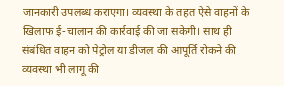जानकारी उपलब्ध कराएगा। व्यवस्था के तहत ऐसे वाहनों के खिलाफ ई-चालान की कार्रवाई की जा सकेगी। साथ ही संबंधित वाहन को पेट्रोल या डीजल की आपूर्ति रोकने की व्यवस्था भी लागू की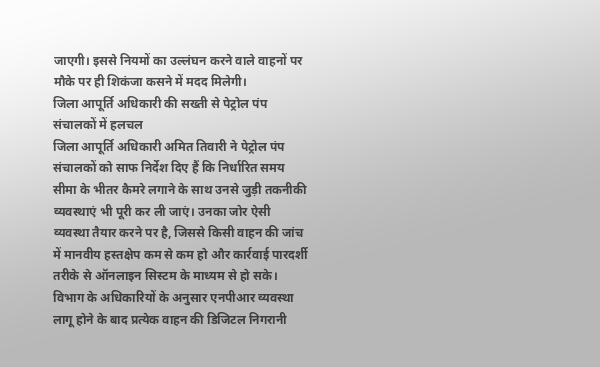जाएगी। इससे नियमों का उल्लंघन करने वाले वाहनों पर मौके पर ही शिकंजा कसने में मदद मिलेगी।
जिला आपूर्ति अधिकारी की सख्ती से पेट्रोल पंप संचालकों में हलचल
जिला आपूर्ति अधिकारी अमित तिवारी ने पेट्रोल पंप संचालकों को साफ निर्देश दिए हैं कि निर्धारित समय सीमा के भीतर कैमरे लगाने के साथ उनसे जुड़ी तकनीकी व्यवस्थाएं भी पूरी कर ली जाएं। उनका जोर ऐसी व्यवस्था तैयार करने पर है, जिससे किसी वाहन की जांच में मानवीय हस्तक्षेप कम से कम हो और कार्रवाई पारदर्शी तरीके से ऑनलाइन सिस्टम के माध्यम से हो सके। विभाग के अधिकारियों के अनुसार एनपीआर व्यवस्था लागू होने के बाद प्रत्येक वाहन की डिजिटल निगरानी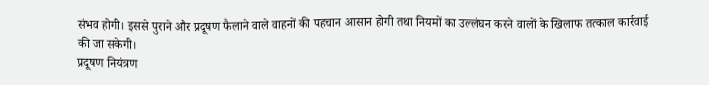संभव होगी। इससे पुराने और प्रदूषण फैलाने वाले वाहनों की पहचान आसान होगी तथा नियमों का उल्लंघन करने वालों के खिलाफ तत्काल कार्रवाई की जा सकेगी।
प्रदूषण नियंत्रण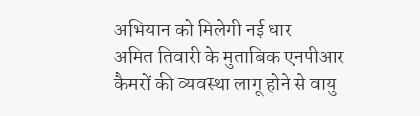अभियान को मिलेगी नई धार
अमित तिवारी के मुताबिक एनपीआर कैमरों की व्यवस्था लागू होने से वायु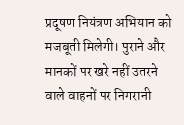प्रदूषण नियंत्रण अभियान को मजबूती मिलेगी। पुराने और मानकों पर खरे नहीं उतरने वाले वाहनों पर निगरानी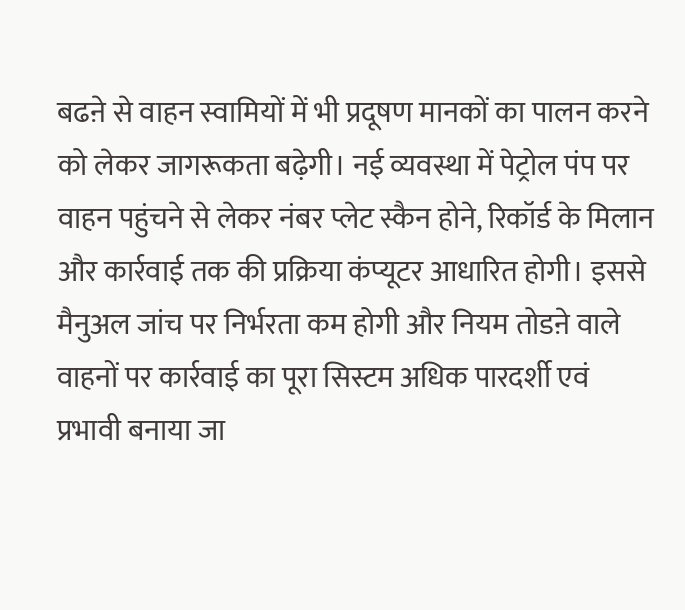बढऩे से वाहन स्वामियों में भी प्रदूषण मानकों का पालन करने को लेकर जागरूकता बढ़ेगी। नई व्यवस्था में पेट्रोल पंप पर वाहन पहुंचने से लेकर नंबर प्लेट स्कैन होने, रिकॉर्ड के मिलान और कार्रवाई तक की प्रक्रिया कंप्यूटर आधारित होगी। इससे मैनुअल जांच पर निर्भरता कम होगी और नियम तोडऩे वाले वाहनों पर कार्रवाई का पूरा सिस्टम अधिक पारदर्शी एवं प्रभावी बनाया जा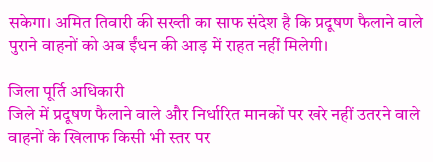सकेगा। अमित तिवारी की सख्ती का साफ संदेश है कि प्रदूषण फैलाने वाले पुराने वाहनों को अब ईंधन की आड़ में राहत नहीं मिलेगी।

जिला पूर्ति अधिकारी
जिले में प्रदूषण फैलाने वाले और निर्धारित मानकों पर खरे नहीं उतरने वाले वाहनों के खिलाफ किसी भी स्तर पर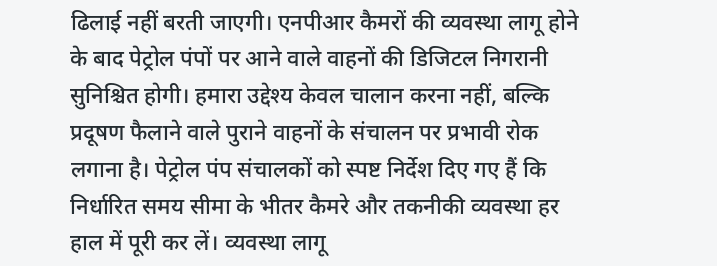ढिलाई नहीं बरती जाएगी। एनपीआर कैमरों की व्यवस्था लागू होने के बाद पेट्रोल पंपों पर आने वाले वाहनों की डिजिटल निगरानी सुनिश्चित होगी। हमारा उद्देश्य केवल चालान करना नहीं, बल्कि प्रदूषण फैलाने वाले पुराने वाहनों के संचालन पर प्रभावी रोक लगाना है। पेट्रोल पंप संचालकों को स्पष्ट निर्देश दिए गए हैं कि निर्धारित समय सीमा के भीतर कैमरे और तकनीकी व्यवस्था हर हाल में पूरी कर लें। व्यवस्था लागू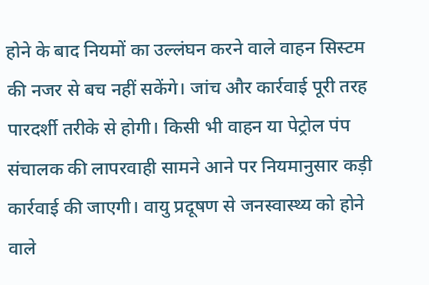होने के बाद नियमों का उल्लंघन करने वाले वाहन सिस्टम की नजर से बच नहीं सकेंगे। जांच और कार्रवाई पूरी तरह पारदर्शी तरीके से होगी। किसी भी वाहन या पेट्रोल पंप संचालक की लापरवाही सामने आने पर नियमानुसार कड़ी कार्रवाई की जाएगी। वायु प्रदूषण से जनस्वास्थ्य को होने वाले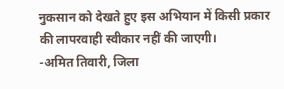नुकसान को देखते हुए इस अभियान में किसी प्रकार की लापरवाही स्वीकार नहीं की जाएगी।
-अमित तिवारी, जिला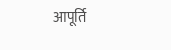आपूर्ति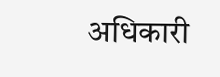अधिकारी